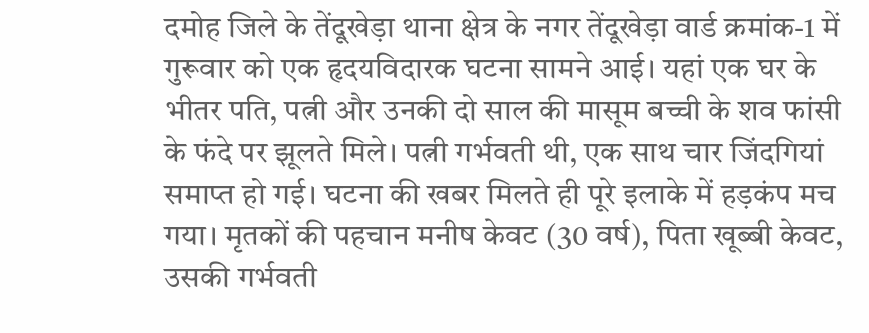दमोह जिले के तेंदूखेड़ा थाना क्षेत्र के नगर तेंदूखेड़ा वार्ड क्रमांक-1 में गुरूवार को एक हृदयविदारक घटना सामने आई। यहां एक घर के भीतर पति, पत्नी और उनकी दो साल की मासूम बच्ची के शव फांसी के फंदे पर झूलते मिले। पत्नी गर्भवती थी, एक साथ चार जिंदगियां समाप्त हो गई। घटना की खबर मिलते ही पूरे इलाके में हड़कंप मच गया। मृतकों की पहचान मनीष केवट (30 वर्ष), पिता खूब्बी केवट, उसकी गर्भवती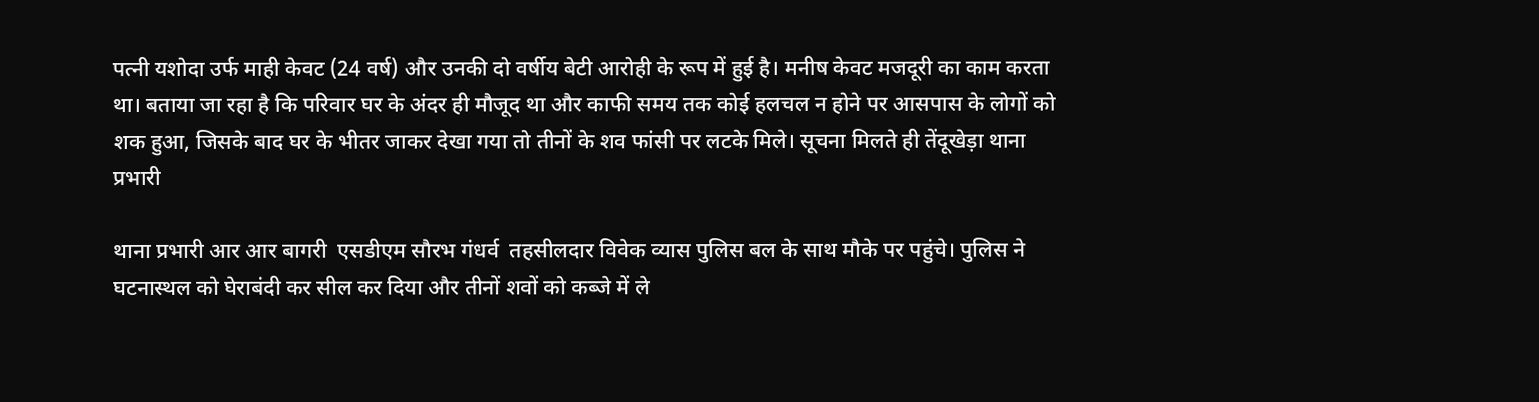पत्नी यशोदा उर्फ माही केवट (24 वर्ष) और उनकी दो वर्षीय बेटी आरोही के रूप में हुई है। मनीष केवट मजदूरी का काम करता था। बताया जा रहा है कि परिवार घर के अंदर ही मौजूद था और काफी समय तक कोई हलचल न होने पर आसपास के लोगों को शक हुआ, जिसके बाद घर के भीतर जाकर देखा गया तो तीनों के शव फांसी पर लटके मिले। सूचना मिलते ही तेंदूखेड़ा थाना प्रभारी

थाना प्रभारी आर आर बागरी  एसडीएम सौरभ गंधर्व  तहसीलदार विवेक व्यास पुलिस बल के साथ मौके पर पहुंचे। पुलिस ने घटनास्थल को घेराबंदी कर सील कर दिया और तीनों शवों को कब्जे में ले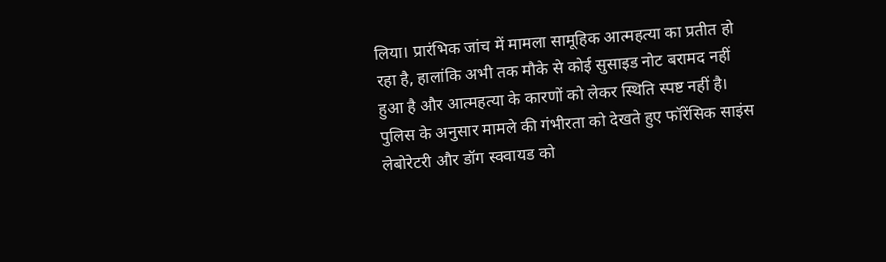लिया। प्रारंभिक जांच में मामला सामूहिक आत्महत्या का प्रतीत हो रहा है, हालांकि अभी तक मौके से कोई सुसाइड नोट बरामद नहीं हुआ है और आत्महत्या के कारणों को लेकर स्थिति स्पष्ट नहीं है। पुलिस के अनुसार मामले की गंभीरता को देखते हुए फॉरेंसिक साइंस लेबोरेटरी और डॉग स्क्वायड को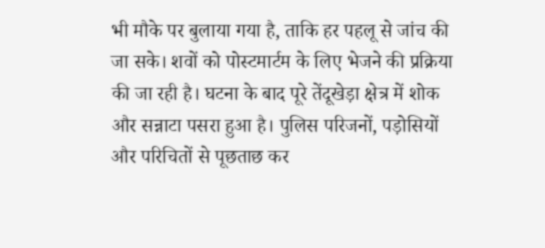भी मौके पर बुलाया गया है, ताकि हर पहलू से जांच की जा सके। शवों को पोस्टमार्टम के लिए भेजने की प्रक्रिया की जा रही है। घटना के बाद पूरे तेंदूखेड़ा क्षेत्र में शोक और सन्नाटा पसरा हुआ है। पुलिस परिजनों, पड़ोसियों और परिचितों से पूछताछ कर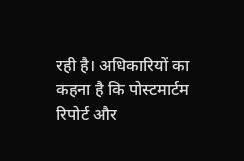रही है। अधिकारियों का कहना है कि पोस्टमार्टम रिपोर्ट और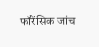फॉरेंसिक जांच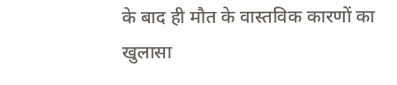के बाद ही मौत के वास्तविक कारणों का खुलासा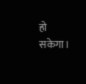हो सकेगा।